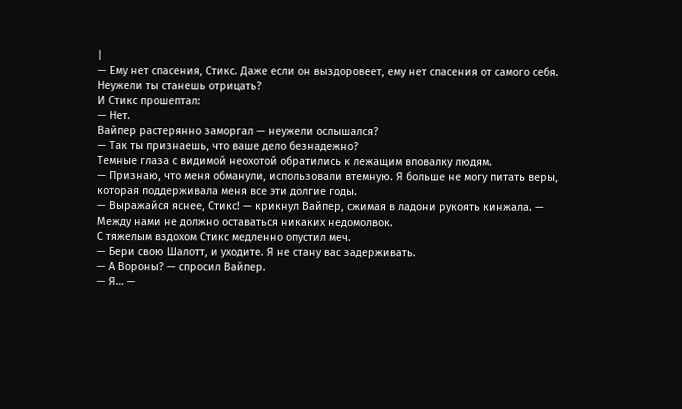|
— Ему нет спасения, Стикс. Даже если он выздоровеет, ему нет спасения от самого себя. Неужели ты станешь отрицать?
И Стикс прошептал:
— Нет.
Вайпер растерянно заморгал — неужели ослышался?
— Так ты признаешь, что ваше дело безнадежно?
Темные глаза с видимой неохотой обратились к лежащим вповалку людям.
— Признаю, что меня обманули, использовали втемную. Я больше не могу питать веры, которая поддерживала меня все эти долгие годы.
— Выражайся яснее, Стикс! — крикнул Вайпер, сжимая в ладони рукоять кинжала. — Между нами не должно оставаться никаких недомолвок.
С тяжелым вздохом Стикс медленно опустил меч.
— Бери свою Шалотт, и уходите. Я не стану вас задерживать.
— А Вороны? — спросил Вайпер.
— Я… —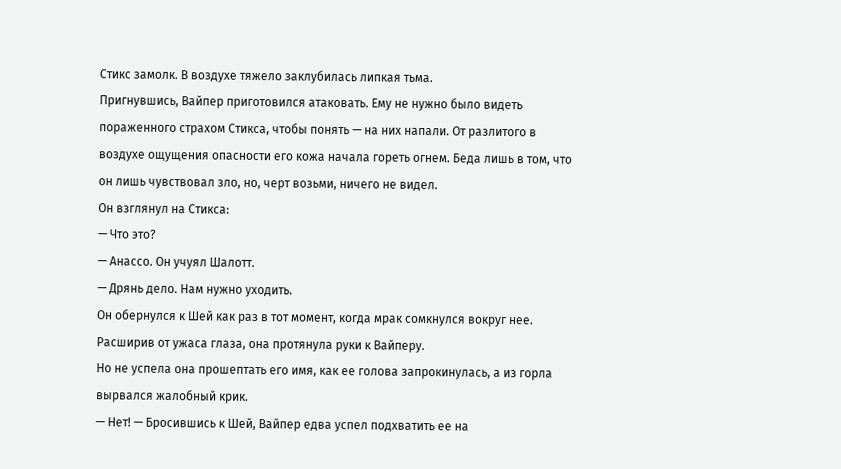Стикс замолк. В воздухе тяжело заклубилась липкая тьма.
Пригнувшись, Вайпер приготовился атаковать. Ему не нужно было видеть пораженного страхом Стикса, чтобы понять — на них напали. От разлитого в воздухе ощущения опасности его кожа начала гореть огнем. Беда лишь в том, что он лишь чувствовал зло, но, черт возьми, ничего не видел.
Он взглянул на Стикса:
— Что это?
— Анассо. Он учуял Шалотт.
— Дрянь дело. Нам нужно уходить.
Он обернулся к Шей как раз в тот момент, когда мрак сомкнулся вокруг нее. Расширив от ужаса глаза, она протянула руки к Вайперу.
Но не успела она прошептать его имя, как ее голова запрокинулась, а из горла вырвался жалобный крик.
— Нет! — Бросившись к Шей, Вайпер едва успел подхватить ее на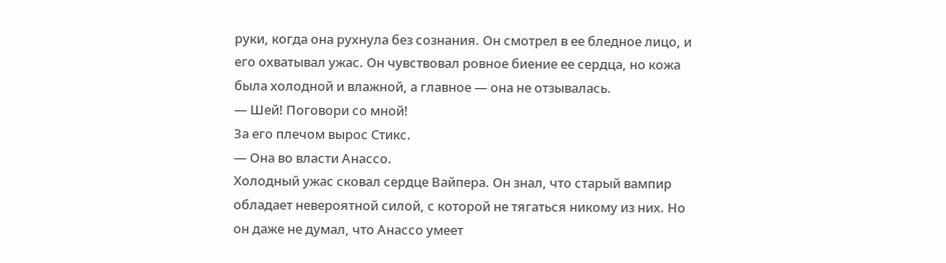руки, когда она рухнула без сознания. Он смотрел в ее бледное лицо, и его охватывал ужас. Он чувствовал ровное биение ее сердца, но кожа была холодной и влажной, а главное — она не отзывалась.
— Шей! Поговори со мной!
За его плечом вырос Стикс.
— Она во власти Анассо.
Холодный ужас сковал сердце Вайпера. Он знал, что старый вампир обладает невероятной силой, с которой не тягаться никому из них. Но он даже не думал, что Анассо умеет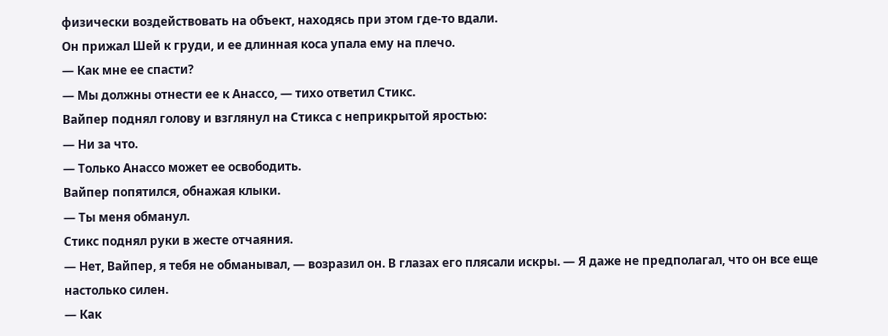физически воздействовать на объект, находясь при этом где-то вдали.
Он прижал Шей к груди, и ее длинная коса упала ему на плечо.
— Как мне ее спасти?
— Мы должны отнести ее к Анассо, — тихо ответил Стикс.
Вайпер поднял голову и взглянул на Стикса с неприкрытой яростью:
— Ни за что.
— Только Анассо может ее освободить.
Вайпер попятился, обнажая клыки.
— Ты меня обманул.
Стикс поднял руки в жесте отчаяния.
— Нет, Вайпер, я тебя не обманывал, — возразил он. В глазах его плясали искры. — Я даже не предполагал, что он все еще настолько силен.
— Как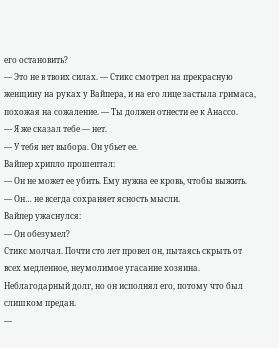его остановить?
— Это не в твоих силах. — Стикс смотрел на прекрасную женщину на руках у Вайпера, и на его лице застыла гримаса, похожая на сожаление. — Ты должен отнести ее к Анассо.
— Я же сказал тебе — нет.
— У тебя нет выбора. Он убьет ее.
Вайпер хрипло прошептал:
— Он не может ее убить. Ему нужна ее кровь, чтобы выжить.
— Он… не всегда сохраняет ясность мысли.
Вайпер ужаснулся:
— Он обезумел?
Стикс молчал. Почти сто лет провел он, пытаясь скрыть от всех медленное, неумолимое угасание хозяина. Неблагодарный долг, но он исполнял его, потому что был слишком предан.
—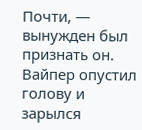Почти, — вынужден был признать он.
Вайпер опустил голову и зарылся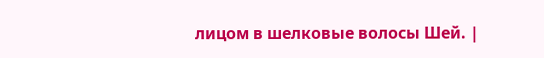лицом в шелковые волосы Шей. |